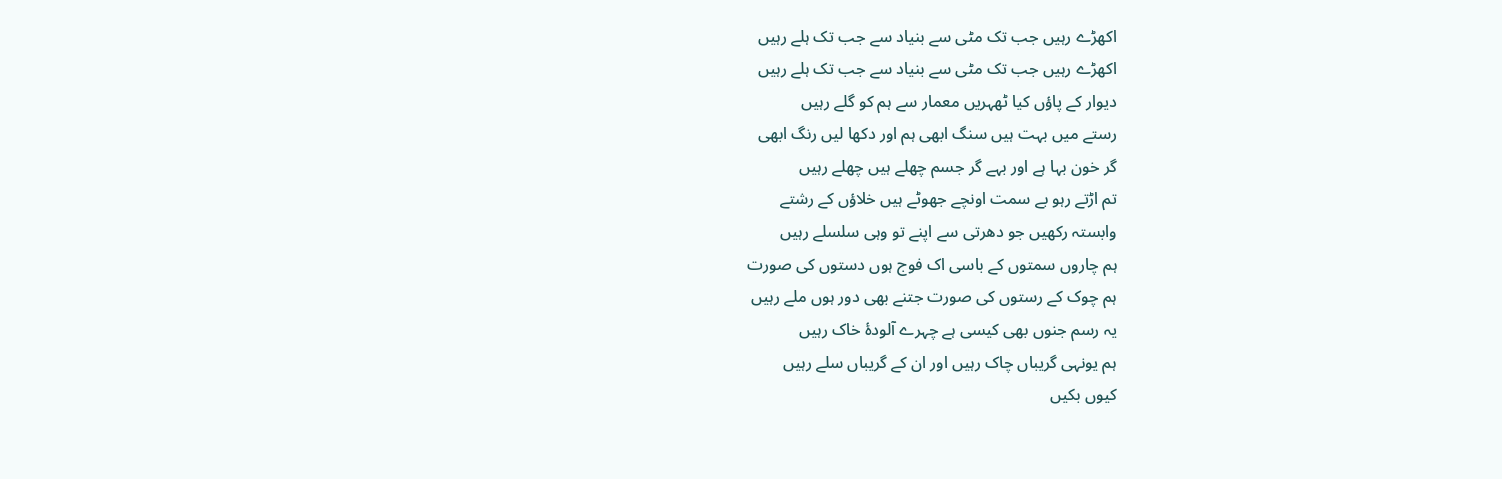اکھڑے رہیں جب تک مٹی سے بنیاد سے جب تک ہلے رہیں
اکھڑے رہیں جب تک مٹی سے بنیاد سے جب تک ہلے رہیں
دیوار کے پاؤں کیا ٹھہریں معمار سے ہم کو گلے رہیں
رستے میں بہت ہیں سنگ ابھی ہم اور دکھا لیں رنگ ابھی
گر خون بہا ہے اور بہے گر جسم چھلے ہیں چھلے رہیں
تم اڑتے رہو بے سمت اونچے جھوٹے ہیں خلاؤں کے رشتے
وابستہ رکھیں جو دھرتی سے اپنے تو وہی سلسلے رہیں
ہم چاروں سمتوں کے باسی اک فوج ہوں دستوں کی صورت
ہم چوک کے رستوں کی صورت جتنے بھی دور ہوں ملے رہیں
یہ رسم جنوں بھی کیسی ہے چہرے آلودۂ خاک رہیں
ہم یونہی گریباں چاک رہیں اور ان کے گریباں سلے رہیں
کیوں بکیں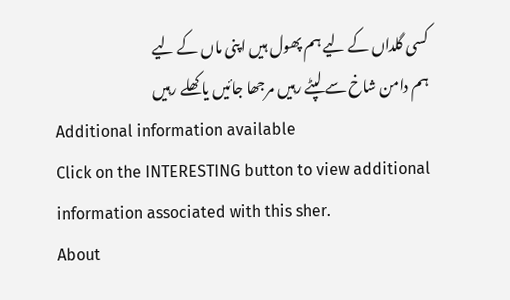کسی گلداں کے لیے ہم پھول ہیں اپنی ماں کے لیے
ہم دامن شاخ سے لپٹے رہیں مرجھا جائیں یا کھلے رہیں
Additional information available
Click on the INTERESTING button to view additional information associated with this sher.
About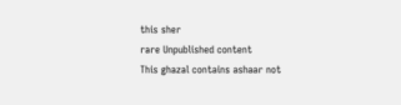this sher
rare Unpublished content
This ghazal contains ashaar not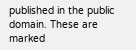published in the public domain. These are marked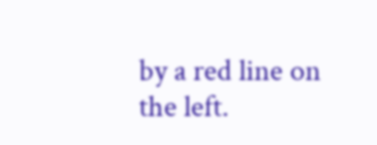by a red line on the left.